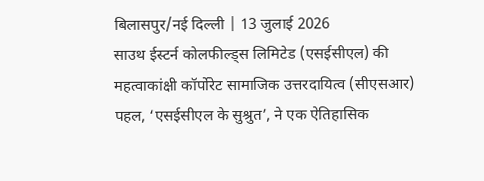बिलासपुर/नई दिल्ली | 13 जुलाई 2026
साउथ ईस्टर्न कोलफील्ड्स लिमिटेड (एसईसीएल) की महत्वाकांक्षी कॉर्पोरेट सामाजिक उत्तरदायित्व (सीएसआर) पहल, ‘एसईसीएल के सुश्रुत’, ने एक ऐतिहासिक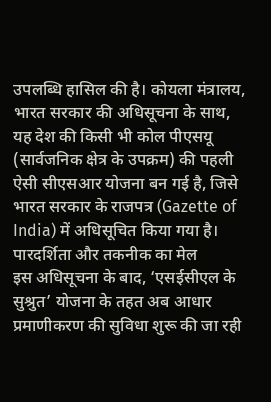उपलब्धि हासिल की है। कोयला मंत्रालय, भारत सरकार की अधिसूचना के साथ, यह देश की किसी भी कोल पीएसयू (सार्वजनिक क्षेत्र के उपक्रम) की पहली ऐसी सीएसआर योजना बन गई है, जिसे भारत सरकार के राजपत्र (Gazette of India) में अधिसूचित किया गया है।
पारदर्शिता और तकनीक का मेल
इस अधिसूचना के बाद, ‘एसईसीएल के सुश्रुत’ योजना के तहत अब आधार प्रमाणीकरण की सुविधा शुरू की जा रही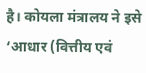है। कोयला मंत्रालय ने इसे ‘आधार (वित्तीय एवं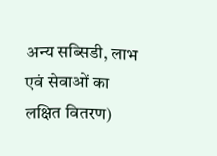अन्य सब्सिडी, लाभ एवं सेवाओं का लक्षित वितरण)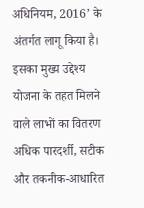अधिनियम, 2016’ के अंतर्गत लागू किया है। इसका मुख्य उद्देश्य योजना के तहत मिलने वाले लाभों का वितरण अधिक पारदर्शी, सटीक और तकनीक-आधारित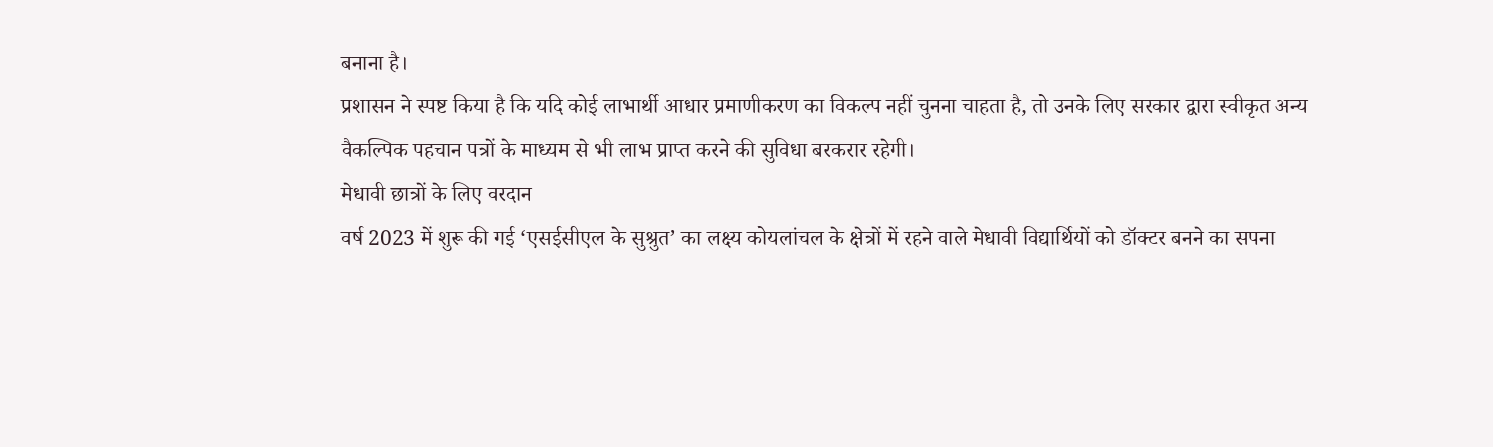बनाना है।
प्रशासन ने स्पष्ट किया है कि यदि कोई लाभार्थी आधार प्रमाणीकरण का विकल्प नहीं चुनना चाहता है, तो उनके लिए सरकार द्वारा स्वीकृत अन्य वैकल्पिक पहचान पत्रों के माध्यम से भी लाभ प्राप्त करने की सुविधा बरकरार रहेगी।
मेधावी छात्रों के लिए वरदान
वर्ष 2023 में शुरू की गई ‘एसईसीएल के सुश्रुत’ का लक्ष्य कोयलांचल के क्षेत्रों में रहने वाले मेधावी विद्यार्थियों को डॉक्टर बनने का सपना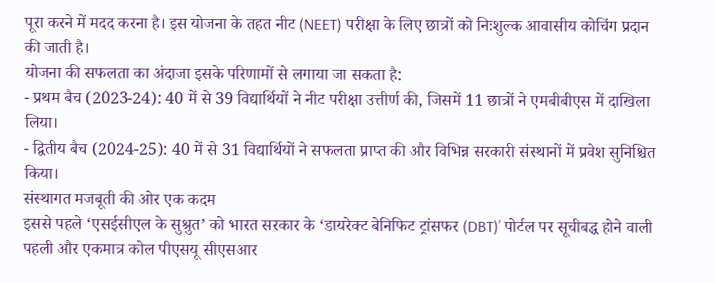पूरा करने में मदद करना है। इस योजना के तहत नीट (NEET) परीक्षा के लिए छात्रों को निःशुल्क आवासीय कोचिंग प्रदान की जाती है।
योजना की सफलता का अंदाजा इसके परिणामों से लगाया जा सकता है:
- प्रथम बैच (2023-24): 40 में से 39 विद्यार्थियों ने नीट परीक्षा उत्तीर्ण की, जिसमें 11 छात्रों ने एमबीबीएस में दाखिला लिया।
- द्वितीय बैच (2024-25): 40 में से 31 विद्यार्थियों ने सफलता प्राप्त की और विभिन्न सरकारी संस्थानों में प्रवेश सुनिश्चित किया।
संस्थागत मजबूती की ओर एक कदम
इससे पहले ‘एसईसीएल के सुश्रुत’ को भारत सरकार के ‘डायरेक्ट बेनिफिट ट्रांसफर (DBT)’ पोर्टल पर सूचीबद्ध होने वाली पहली और एकमात्र कोल पीएसयू सीएसआर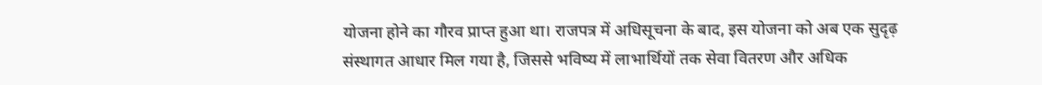योजना होने का गौरव प्राप्त हुआ था। राजपत्र में अधिसूचना के बाद, इस योजना को अब एक सुदृढ़ संस्थागत आधार मिल गया है, जिससे भविष्य में लाभार्थियों तक सेवा वितरण और अधिक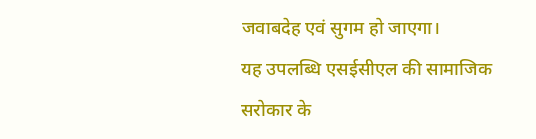जवाबदेह एवं सुगम हो जाएगा।
यह उपलब्धि एसईसीएल की सामाजिक सरोकार के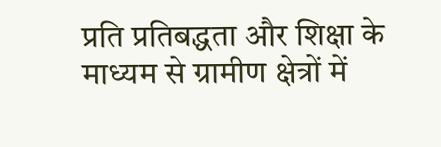प्रति प्रतिबद्धता और शिक्षा के माध्यम से ग्रामीण क्षेत्रों में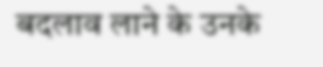बदलाव लाने के उनके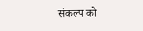संकल्प को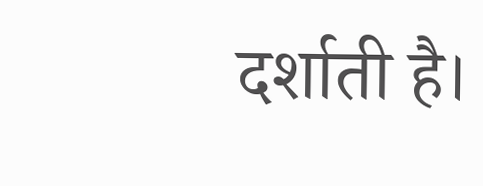दर्शाती है।